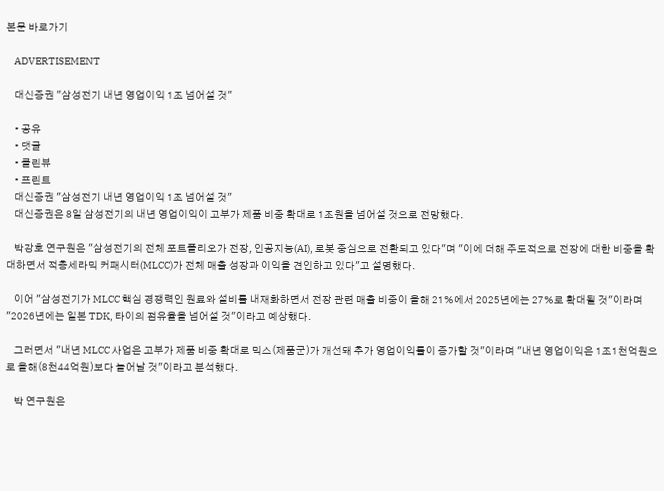본문 바로가기

    ADVERTISEMENT

    대신증권 "삼성전기 내년 영업이익 1조 넘어설 것"

    • 공유
    • 댓글
    • 클린뷰
    • 프린트
    대신증권 "삼성전기 내년 영업이익 1조 넘어설 것"
    대신증권은 8일 삼성전기의 내년 영업이익이 고부가 제품 비중 확대로 1조원을 넘어설 것으로 전망했다.

    박강호 연구원은 "삼성전기의 전체 포트폴리오가 전장, 인공지능(AI), 로봇 중심으로 전환되고 있다"며 "이에 더해 주도적으로 전장에 대한 비중을 확대하면서 적층세라믹 커패시터(MLCC)가 전체 매출 성장과 이익을 견인하고 있다"고 설명했다.

    이어 "삼성전기가 MLCC 핵심 경쟁력인 원료와 설비를 내재화하면서 전장 관련 매출 비중이 올해 21%에서 2025년에는 27%로 확대될 것"이라며 "2026년에는 일본 TDK, 타이의 점유율을 넘어설 것"이라고 예상했다.

    그러면서 "내년 MLCC 사업은 고부가 제품 비중 확대로 믹스(제품군)가 개선돼 추가 영업이익률이 증가할 것"이라며 "내년 영업이익은 1조1천억원으로 올해(8천44억원)보다 늘어날 것"이라고 분석했다.

    박 연구원은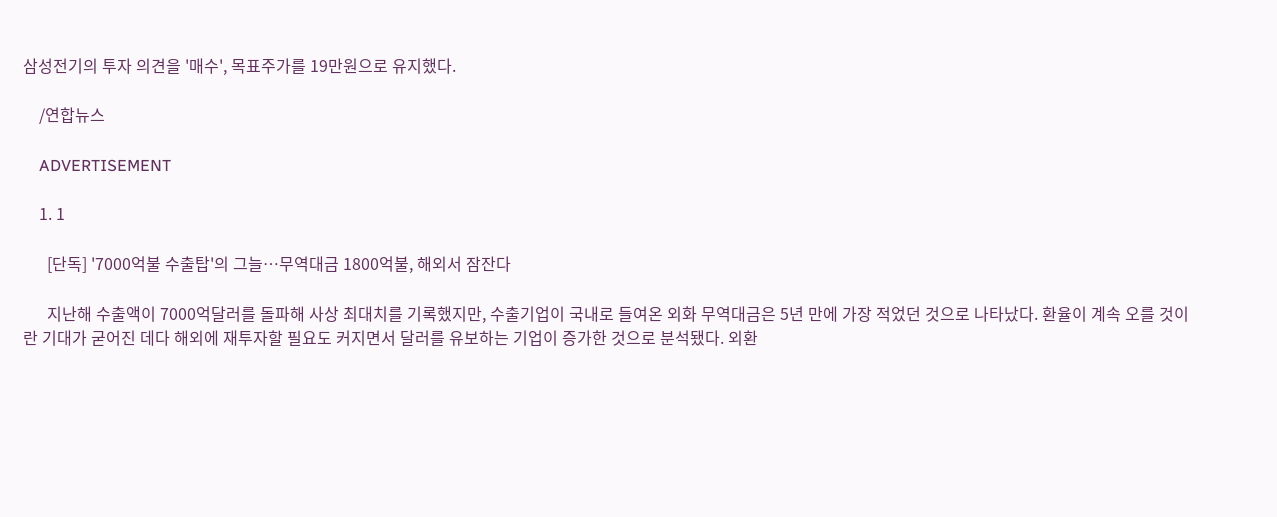삼성전기의 투자 의견을 '매수', 목표주가를 19만원으로 유지했다.

    /연합뉴스

    ADVERTISEMENT

    1. 1

      [단독] '7000억불 수출탑'의 그늘…무역대금 1800억불, 해외서 잠잔다

      지난해 수출액이 7000억달러를 돌파해 사상 최대치를 기록했지만, 수출기업이 국내로 들여온 외화 무역대금은 5년 만에 가장 적었던 것으로 나타났다. 환율이 계속 오를 것이란 기대가 굳어진 데다 해외에 재투자할 필요도 커지면서 달러를 유보하는 기업이 증가한 것으로 분석됐다. 외환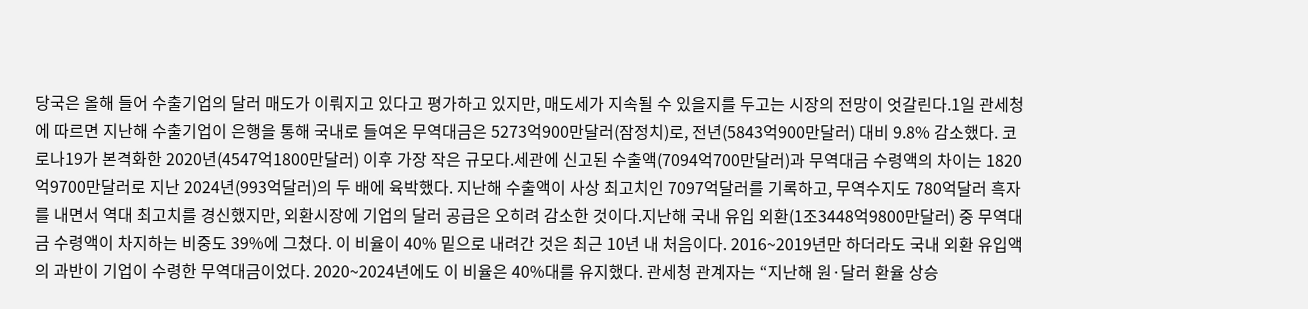당국은 올해 들어 수출기업의 달러 매도가 이뤄지고 있다고 평가하고 있지만, 매도세가 지속될 수 있을지를 두고는 시장의 전망이 엇갈린다.1일 관세청에 따르면 지난해 수출기업이 은행을 통해 국내로 들여온 무역대금은 5273억900만달러(잠정치)로, 전년(5843억900만달러) 대비 9.8% 감소했다. 코로나19가 본격화한 2020년(4547억1800만달러) 이후 가장 작은 규모다.세관에 신고된 수출액(7094억700만달러)과 무역대금 수령액의 차이는 1820억9700만달러로 지난 2024년(993억달러)의 두 배에 육박했다. 지난해 수출액이 사상 최고치인 7097억달러를 기록하고, 무역수지도 780억달러 흑자를 내면서 역대 최고치를 경신했지만, 외환시장에 기업의 달러 공급은 오히려 감소한 것이다.지난해 국내 유입 외환(1조3448억9800만달러) 중 무역대금 수령액이 차지하는 비중도 39%에 그쳤다. 이 비율이 40% 밑으로 내려간 것은 최근 10년 내 처음이다. 2016~2019년만 하더라도 국내 외환 유입액의 과반이 기업이 수령한 무역대금이었다. 2020~2024년에도 이 비율은 40%대를 유지했다. 관세청 관계자는 “지난해 원·달러 환율 상승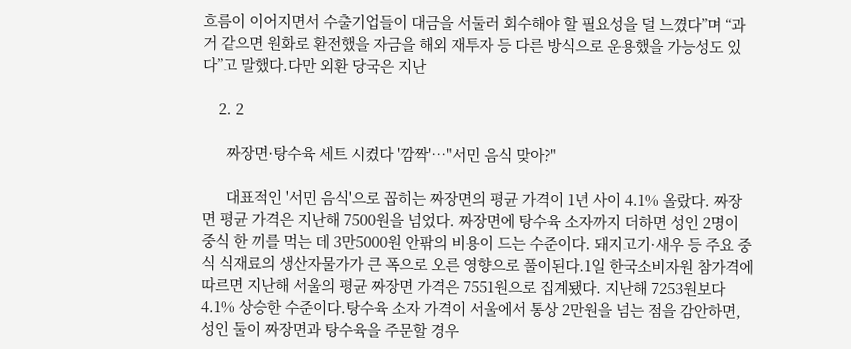흐름이 이어지면서 수출기업들이 대금을 서둘러 회수해야 할 필요성을 덜 느꼈다”며 “과거 같으면 원화로 환전했을 자금을 해외 재투자 등 다른 방식으로 운용했을 가능성도 있다”고 말했다.다만 외환 당국은 지난

    2. 2

      짜장면·탕수육 세트 시켰다 '깜짝'…"서민 음식 맞아?"

      대표적인 '서민 음식'으로 꼽히는 짜장면의 평균 가격이 1년 사이 4.1% 올랐다. 짜장면 평균 가격은 지난해 7500원을 넘었다. 짜장면에 탕수육 소자까지 더하면 성인 2명이 중식 한 끼를 먹는 데 3만5000원 안팎의 비용이 드는 수준이다. 돼지고기·새우 등 주요 중식 식재료의 생산자물가가 큰 폭으로 오른 영향으로 풀이된다.1일 한국소비자원 참가격에 따르면 지난해 서울의 평균 짜장면 가격은 7551원으로 집계됐다. 지난해 7253원보다 4.1% 상승한 수준이다.탕수육 소자 가격이 서울에서 통상 2만원을 넘는 점을 감안하면, 성인 둘이 짜장면과 탕수육을 주문할 경우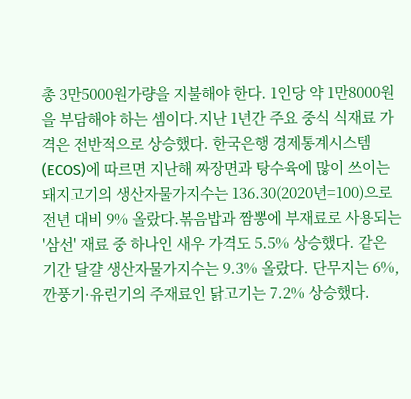총 3만5000원가량을 지불해야 한다. 1인당 약 1만8000원을 부담해야 하는 셈이다.지난 1년간 주요 중식 식재료 가격은 전반적으로 상승했다. 한국은행 경제통계시스템(ECOS)에 따르면 지난해 짜장면과 탕수육에 많이 쓰이는 돼지고기의 생산자물가지수는 136.30(2020년=100)으로 전년 대비 9% 올랐다.볶음밥과 짬뽕에 부재료로 사용되는 '삼선' 재료 중 하나인 새우 가격도 5.5% 상승했다. 같은 기간 달걀 생산자물가지수는 9.3% 올랐다. 단무지는 6%, 깐풍기·유린기의 주재료인 닭고기는 7.2% 상승했다.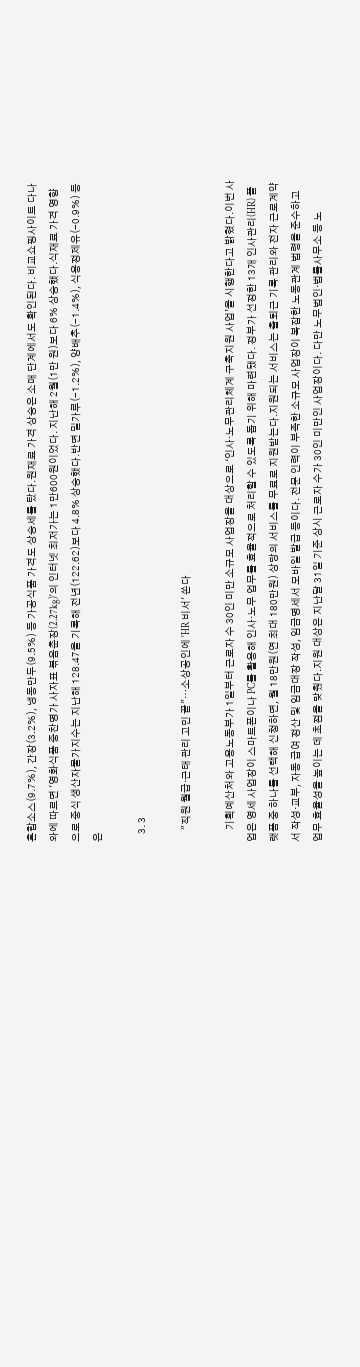혼합소스(9.7%), 간장(3.2%), 냉동만두(9.5%) 등 가공식품 가격도 상승세를 탔다.원재료 가격 상승은 소매 단계에서도 확인된다. 비교쇼핑사이트 다나와에 따르면 '영화식품 중찬명가 사자표 볶음춘장(2.27kg)'의 인터넷 최저가는 1만600원이었다. 지난해 2월(1만 원)보다 6% 상승했다.식재료 가격 영향으로 중식 생산자물가지수는 지난해 128.47을 기록해 전년(122.62)보다 4.8% 상승했다.반면 밀가루(-1.2%), 양배추(-1.4%), 식용정제유(-0.9%) 등은

    3. 3

      "직원 월급·근태 관리 고민 끝"…소상공인에 'HR 비서' 쏜다

      기획예산처와 고용노동부가 1일부터 근로자 수 30인 미만 소규모 사업장을 대상으로 ‘인사·노무관리체계 구축지원 사업’을 시행한다고 밝혔다.이번 사업은 영세 사업장이 스마트폰이나 PC를 활용해 인사·노무 업무를 효율적으로 처리할 수 있도록 돕기 위해 마련됐다. 정부가 선정한 13개 인사관리(HR) 플랫폼 중 하나를 선택해 신청하면, 월 18만원(연 최대 180만원) 상당의 서비스를 무료로 지원받는다.지원되는 서비스는 출퇴근 기록 관리와 전자 근로계약서 작성·교부, 자동 급여 정산 및 임금대장 작성, 임금명세서 모바일 발급 등이다. 전문 인력이 부족한 소규모 사업장이 복잡한 노동관계 법령을 준수하고 업무 효율성을 높이는 데 초점을 맞췄다.지원 대상은 지난달 31일 기준 상시 근로자 수가 30인 미만인 사업장이다. 다만 노무법인·법률사무소 등 노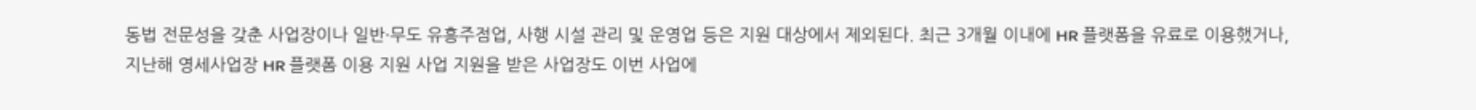동법 전문성을 갖춘 사업장이나 일반·무도 유흥주점업, 사행 시설 관리 및 운영업 등은 지원 대상에서 제외된다. 최근 3개월 이내에 HR 플랫폼을 유료로 이용했거나, 지난해 영세사업장 HR 플랫폼 이용 지원 사업 지원을 받은 사업장도 이번 사업에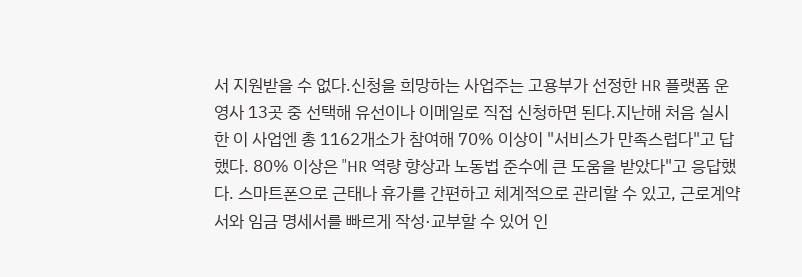서 지원받을 수 없다.신청을 희망하는 사업주는 고용부가 선정한 HR 플랫폼 운영사 13곳 중 선택해 유선이나 이메일로 직접 신청하면 된다.지난해 처음 실시한 이 사업엔 총 1162개소가 참여해 70% 이상이 "서비스가 만족스럽다"고 답했다. 80% 이상은 "HR 역량 향상과 노동법 준수에 큰 도움을 받았다"고 응답했다. 스마트폰으로 근태나 휴가를 간편하고 체계적으로 관리할 수 있고, 근로계약서와 임금 명세서를 빠르게 작성·교부할 수 있어 인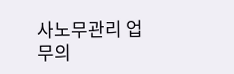사노무관리 업무의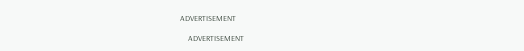ADVERTISEMENT

    ADVERTISEMENT